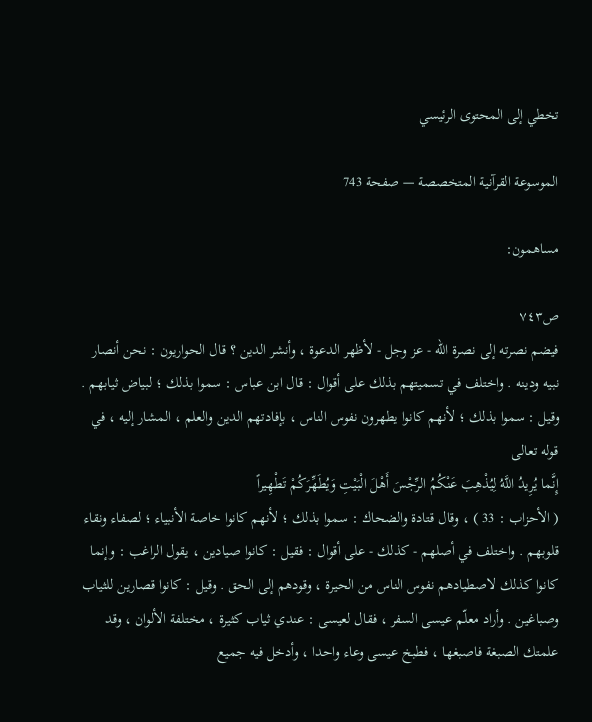تخطي إلى المحتوى الرئيسي

الموسوعة القرآنية المتخصصة — صفحة 743

مساهمون:

ص٧٤٣
فيضم نصرته إلى نصرة الله - عز وجل - لأظهر الدعوة ، وأنشر الدين ؟ قال الحواريون : نحن أنصار نبيه ودينه . واختلف في تسميتهم بذلك على أقوال : قال ابن عباس : سموا بذلك ؛ لبياض ثيابهم . وقيل : سموا بذلك ؛ لأنهم كانوا يطهرون نفوس الناس ، بإفادتهم الدين والعلم ، المشار إليه ، في قوله تعالى
إِنَّما يُرِيدُ اللَّهُ لِيُذْهِبَ عَنْكُمُ الرِّجْسَ أَهْلَ الْبَيْتِ وَيُطَهِّرَكُمْ تَطْهِيراً
( الأحزاب : 33 ) ، وقال قتادة والضحاك : سموا بذلك ؛ لأنهم كانوا خاصة الأنبياء ؛ لصفاء ونقاء قلوبهم . واختلف في أصلهم - كذلك - على أقوال : فقيل : كانوا صيادين ، يقول الراغب : وإنما كانوا كذلك لاصطيادهم نفوس الناس من الحيرة ، وقودهم إلى الحق . وقيل : كانوا قصارين للثياب وصباغين . وأراد معلّم عيسى السفر ، فقال لعيسى : عندي ثياب كثيرة ، مختلفة الألوان ، وقد علمتك الصبغة فاصبغها ، فطبخ عيسى وعاء واحدا ، وأدخل فيه جميع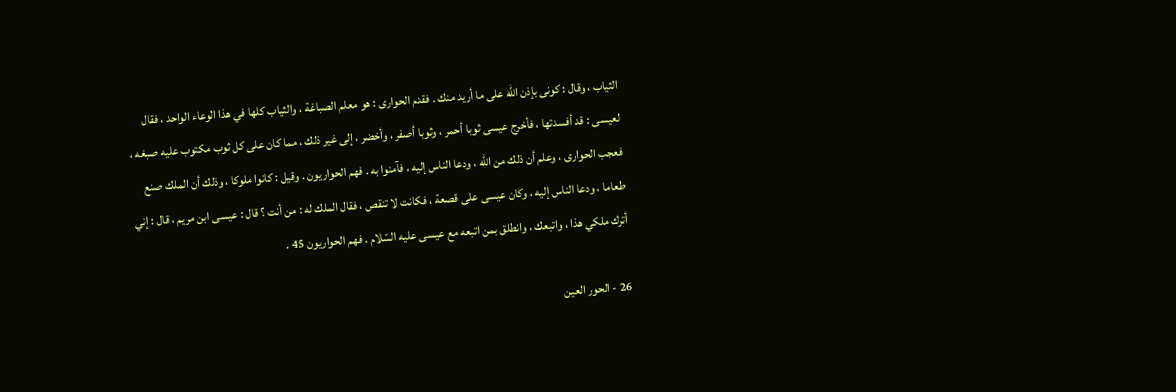الثياب ، وقال : كونى بإذن الله على ما أريد منك . فقدم الحوارى : هو معلم الصباغة ، والثياب كلها في هذا الوعاء الواحد ، فقال لعيسى : قد أفسدتها ، فأخرج عيسى ثوبا أحمر ، وثوبا أصفر ، وأخضر ، إلى غير ذلك ، مما كان على كل ثوب مكتوب عليه صبغه ، فعجب الحوارى ، وعلم أن ذلك من الله ، ودعا الناس إليه ، فآمنوا به . فهم الحواريون . وقيل : كانوا ملوكا ، وذلك أن الملك صنع طعاما ، ودعا الناس إليه ، وكان عيسى على قصعة ، فكانت لا تنقص ، فقال الملك له : من أنت ؟ قال : عيسى ابن مريم ، قال : إني أترك ملكي هذا ، واتبعك ، وانطلق بمن اتبعه مع عيسى عليه السّلام . فهم الحواريون 45 .

26 - الحور العين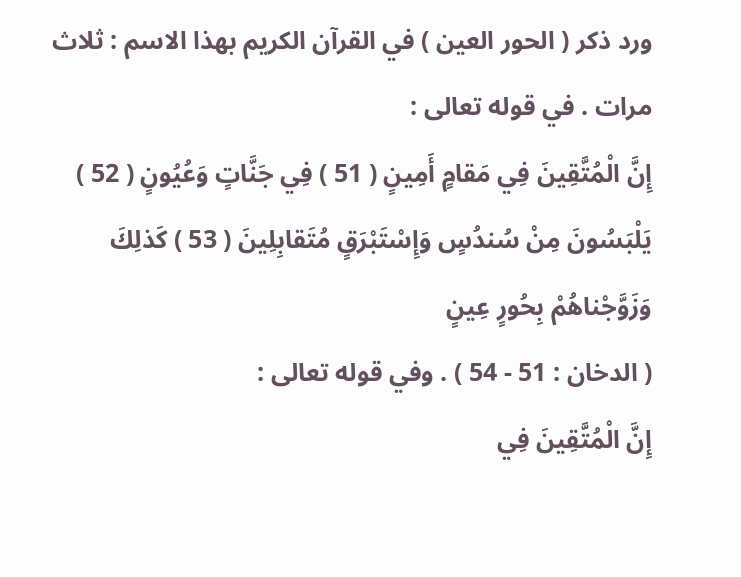ورد ذكر ( الحور العين ) في القرآن الكريم بهذا الاسم : ثلاث مرات . في قوله تعالى :
إِنَّ الْمُتَّقِينَ فِي مَقامٍ أَمِينٍ ( 51 ) فِي جَنَّاتٍ وَعُيُونٍ ( 52 ) يَلْبَسُونَ مِنْ سُندُسٍ وَإِسْتَبْرَقٍ مُتَقابِلِينَ ( 53 ) كَذلِكَ وَزَوَّجْناهُمْ بِحُورٍ عِينٍ
( الدخان : 51 - 54 ) . وفي قوله تعالى :
إِنَّ الْمُتَّقِينَ فِي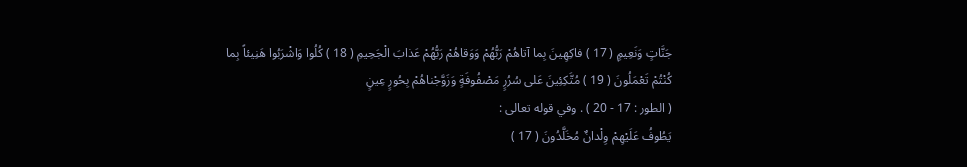جَنَّاتٍ وَنَعِيمٍ ( 17 ) فاكِهِينَ بِما آتاهُمْ رَبُّهُمْ وَوَقاهُمْ رَبُّهُمْ عَذابَ الْجَحِيمِ ( 18 ) كُلُوا وَاشْرَبُوا هَنِيئاً بِما كُنْتُمْ تَعْمَلُونَ ( 19 ) مُتَّكِئِينَ عَلى سُرُرٍ مَصْفُوفَةٍ وَزَوَّجْناهُمْ بِحُورٍ عِينٍ
( الطور : 17 - 20 ) . وفي قوله تعالى :
يَطُوفُ عَلَيْهِمْ وِلْدانٌ مُخَلَّدُونَ ( 17 )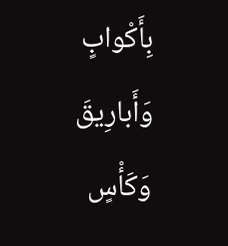بِأَكْوابٍ وَأَبارِيقَ وَكَأْسٍ